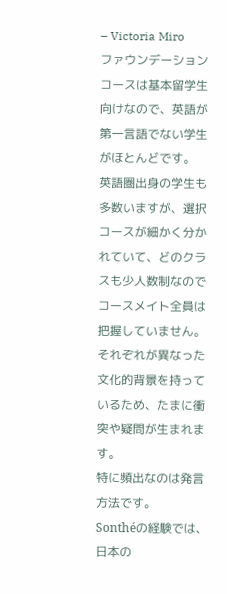– Victoria Miro
ファウンデーションコースは基本留学生向けなので、英語が第一言語でない学生がほとんどです。
英語圏出身の学生も多数いますが、選択コースが細かく分かれていて、どのクラスも少人数制なのでコースメイト全員は把握していません。
それぞれが異なった文化的背景を持っているため、たまに衝突や疑問が生まれます。
特に頻出なのは発言方法です。
Sonthéの経験では、日本の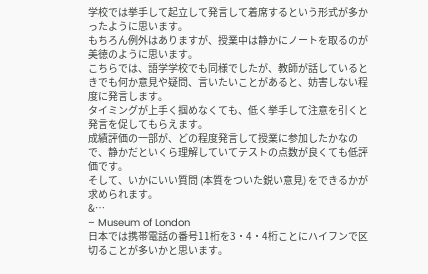学校では挙手して起立して発言して着席するという形式が多かったように思います。
もちろん例外はありますが、授業中は静かにノートを取るのが美徳のように思います。
こちらでは、語学学校でも同様でしたが、教師が話しているときでも何か意見や疑問、言いたいことがあると、妨害しない程度に発言します。
タイミングが上手く掴めなくても、低く挙手して注意を引くと発言を促してもらえます。
成績評価の一部が、どの程度発言して授業に参加したかなので、静かだといくら理解していてテストの点数が良くても低評価です。
そして、いかにいい質問 (本質をついた鋭い意見) をできるかが求められます。
&…
– Museum of London
日本では携帯電話の番号11桁を3・4・4桁ことにハイフンで区切ることが多いかと思います。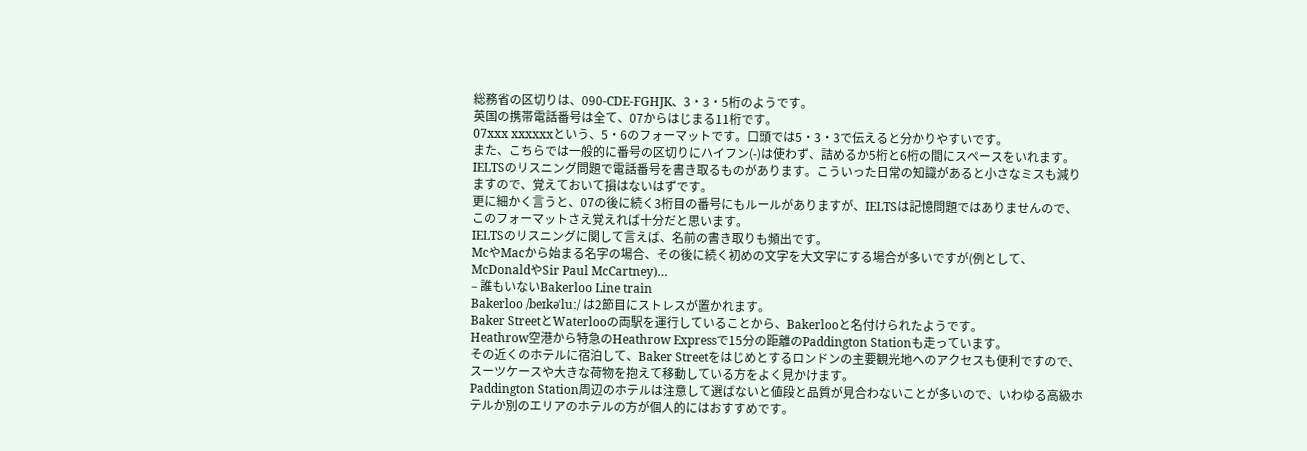総務省の区切りは、090-CDE-FGHJK、3・3・5桁のようです。
英国の携帯電話番号は全て、07からはじまる11桁です。
07xxx xxxxxxという、5・6のフォーマットです。口頭では5・3・3で伝えると分かりやすいです。
また、こちらでは一般的に番号の区切りにハイフン(-)は使わず、詰めるか5桁と6桁の間にスペースをいれます。
IELTSのリスニング問題で電話番号を書き取るものがあります。こういった日常の知識があると小さなミスも減りますので、覚えておいて損はないはずです。
更に細かく言うと、07の後に続く3桁目の番号にもルールがありますが、IELTSは記憶問題ではありませんので、このフォーマットさえ覚えれば十分だと思います。
IELTSのリスニングに関して言えば、名前の書き取りも頻出です。
McやMacから始まる名字の場合、その後に続く初めの文字を大文字にする場合が多いですが(例として、McDonaldやSir Paul McCartney)…
– 誰もいないBakerloo Line train
Bakerloo /beɪkəˈluː/ は2節目にストレスが置かれます。
Baker StreetとWaterlooの両駅を運行していることから、Bakerlooと名付けられたようです。
Heathrow空港から特急のHeathrow Expressで15分の距離のPaddington Stationも走っています。
その近くのホテルに宿泊して、Baker Streetをはじめとするロンドンの主要観光地へのアクセスも便利ですので、スーツケースや大きな荷物を抱えて移動している方をよく見かけます。
Paddington Station周辺のホテルは注意して選ばないと値段と品質が見合わないことが多いので、いわゆる高級ホテルか別のエリアのホテルの方が個人的にはおすすめです。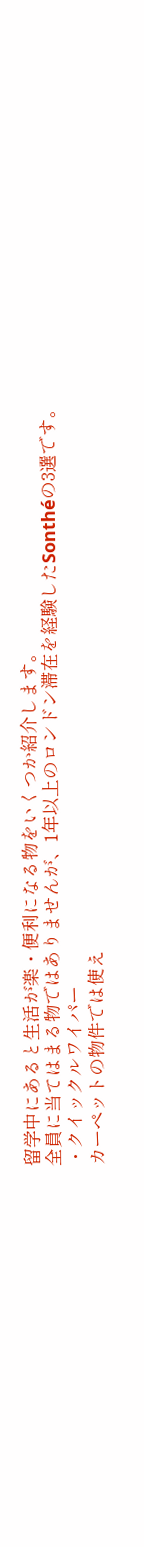留学中にあると生活が楽・便利になる物をいくつか紹介します。
全員に当てはまる物ではありませんが、1年以上のロンドン滞在を経験したSonthéの3選です。
・クイックルワイパー
カーペットの物件では使え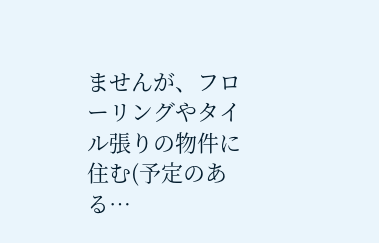ませんが、フローリングやタイル張りの物件に住む(予定のある…